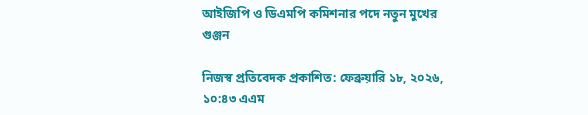আইজিপি ও ডিএমপি কমিশনার পদে নতুন মুখের গুঞ্জন

নিজস্ব প্রতিবেদক প্রকাশিত: ফেব্রুয়ারি ১৮, ২০২৬, ১০:৪৩ এএম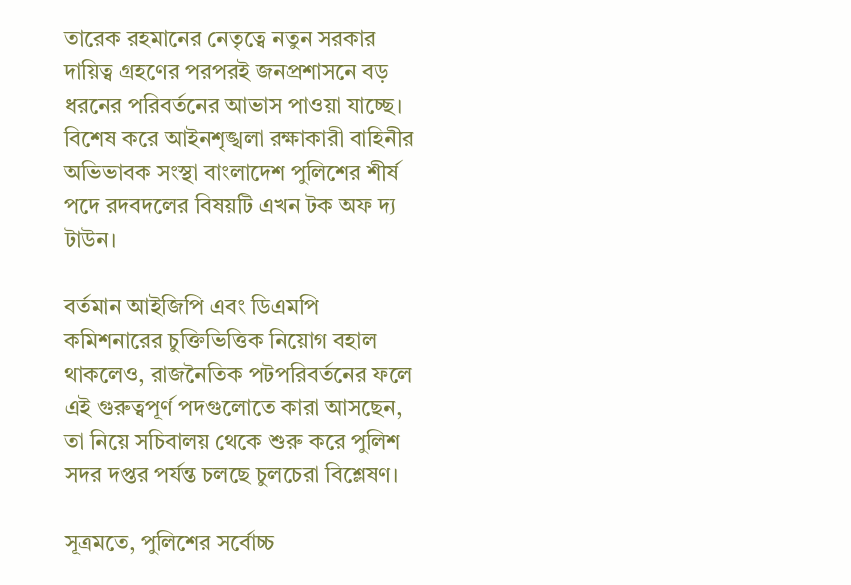তারেক রহমানের নেতৃত্বে নতুন সরকার দায়িত্ব গ্রহণের পরপরই জনপ্রশাসনে বড় ধরনের পরিবর্তনের আভাস পাওয়া যাচ্ছে। বিশেষ করে আইনশৃঙ্খলা রক্ষাকারী বাহিনীর অভিভাবক সংস্থা বাংলাদেশ পুলিশের শীর্ষ পদে রদবদলের বিষয়টি এখন টক অফ দ্য টাউন।

বর্তমান আইজিপি এবং ডিএমপি কমিশনারের চুক্তিভিত্তিক নিয়োগ বহাল থাকলেও, রাজনৈতিক পটপরিবর্তনের ফলে এই গুরুত্বপূর্ণ পদগুলোতে কারা আসছেন, তা নিয়ে সচিবালয় থেকে শুরু করে পুলিশ সদর দপ্তর পর্যন্ত চলছে চুলচেরা বিশ্লেষণ।

সূত্রমতে, পুলিশের সর্বোচ্চ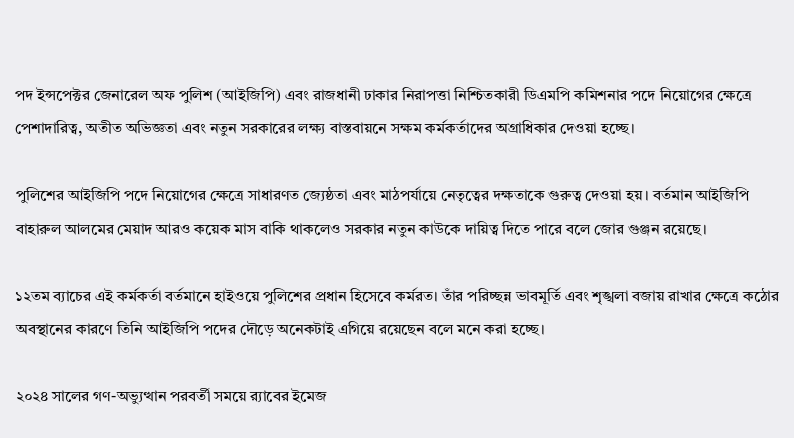পদ ইন্সপেক্টর জেনারেল অফ পুলিশ (আইজিপি) এবং রাজধানী ঢাকার নিরাপত্তা নিশ্চিতকারী ডিএমপি কমিশনার পদে নিয়োগের ক্ষেত্রে পেশাদারিত্ব, অতীত অভিজ্ঞতা এবং নতুন সরকারের লক্ষ্য বাস্তবায়নে সক্ষম কর্মকর্তাদের অগ্রাধিকার দেওয়া হচ্ছে।

পুলিশের আইজিপি পদে নিয়োগের ক্ষেত্রে সাধারণত জ্যেষ্ঠতা এবং মাঠপর্যায়ে নেতৃত্বের দক্ষতাকে গুরুত্ব দেওয়া হয়। বর্তমান আইজিপি বাহারুল আলমের মেয়াদ আরও কয়েক মাস বাকি থাকলেও সরকার নতুন কাউকে দায়িত্ব দিতে পারে বলে জোর গুঞ্জন রয়েছে।

১২তম ব্যাচের এই কর্মকর্তা বর্তমানে হাইওয়ে পুলিশের প্রধান হিসেবে কর্মরত। তাঁর পরিচ্ছন্ন ভাবমূর্তি এবং শৃঙ্খলা বজায় রাখার ক্ষেত্রে কঠোর অবস্থানের কারণে তিনি আইজিপি পদের দৌড়ে অনেকটাই এগিয়ে রয়েছেন বলে মনে করা হচ্ছে।

২০২৪ সালের গণ-অভ্যুত্থান পরবর্তী সময়ে র‍্যাবের ইমেজ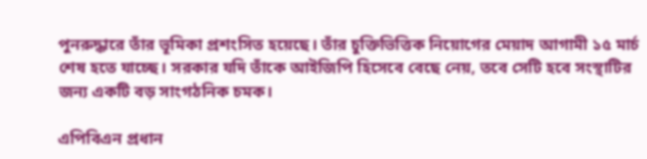পুনরুদ্ধারে তাঁর ভূমিকা প্রশংসিত হয়েছে। তাঁর চুক্তিভিত্তিক নিয়োগের মেয়াদ আগামী ১৫ মার্চ শেষ হতে যাচ্ছে। সরকার যদি তাঁকে আইজিপি হিসেবে বেছে নেয়, তবে সেটি হবে সংস্থাটির জন্য একটি বড় সাংগঠনিক চমক।

এপিবিএন প্রধান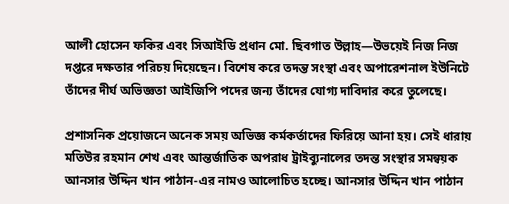আলী হোসেন ফকির এবং সিআইডি প্রধান মো. ছিবগাত উল্লাহ—উভয়েই নিজ নিজ দপ্তরে দক্ষতার পরিচয় দিয়েছেন। বিশেষ করে তদন্ত সংস্থা এবং অপারেশনাল ইউনিটে তাঁদের দীর্ঘ অভিজ্ঞতা আইজিপি পদের জন্য তাঁদের যোগ্য দাবিদার করে তুলেছে।

প্রশাসনিক প্রয়োজনে অনেক সময় অভিজ্ঞ কর্মকর্তাদের ফিরিয়ে আনা হয়। সেই ধারায় মতিউর রহমান শেখ এবং আন্তর্জাতিক অপরাধ ট্রাইব্যুনালের তদন্ত সংস্থার সমন্বয়ক আনসার উদ্দিন খান পাঠান-এর নামও আলোচিত হচ্ছে। আনসার উদ্দিন খান পাঠান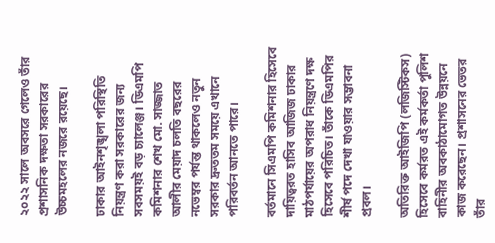২০২২ সালে অবসরে গেলেও তাঁর প্রশাসনিক দক্ষতা সরকারের উচ্চমহলের নজরে রয়েছে।

ঢাকার আইনশৃঙ্খলা পরিস্থিতি নিয়ন্ত্রণ করা সরকারের জন্য সবসময়ই বড় চ্যালেঞ্জ। ডিএমপি কমিশনার শেখ মো. সাজ্জাত আলীর মেয়াদ চলতি বছরের নভেম্বর পর্যন্ত থাকলেও নতুন সরকার দ্রুততম সময়ে এখানে পরিবর্তন আনতে পারে।

বর্তমানে সিএমপি কমিশনার হিসেবে দায়িত্বরত হাসিব আজিজ ঢাকার মাঠপর্যায়ের অপরাধ নিয়ন্ত্রণে দক্ষ হিসেবে পরিচিত। তাঁকে ডিএমপির শীর্ষ পদে দেখা যাওয়ার সম্ভাবনা প্রবল।

অতিরিক্ত আইজিপি (লজিস্টিকস) হিসেবে কর্মরত এই কর্মকর্তা পুলিশ বাহিনীর অবকাঠামোগত উন্নয়নে কাজ করেছেন। প্রশাসনের ভেতর তাঁর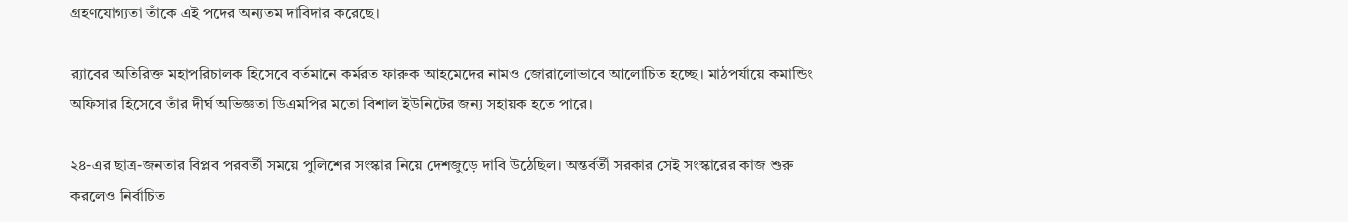গ্রহণযোগ্যতা তাঁকে এই পদের অন্যতম দাবিদার করেছে।

র‍্যাবের অতিরিক্ত মহাপরিচালক হিসেবে বর্তমানে কর্মরত ফারুক আহমেদের নামও জোরালোভাবে আলোচিত হচ্ছে। মাঠপর্যায়ে কমান্ডিং অফিসার হিসেবে তাঁর দীর্ঘ অভিজ্ঞতা ডিএমপির মতো বিশাল ইউনিটের জন্য সহায়ক হতে পারে।

২৪-এর ছাত্র-জনতার বিপ্লব পরবর্তী সময়ে পুলিশের সংস্কার নিয়ে দেশজুড়ে দাবি উঠেছিল। অন্তর্বর্তী সরকার সেই সংস্কারের কাজ শুরু করলেও নির্বাচিত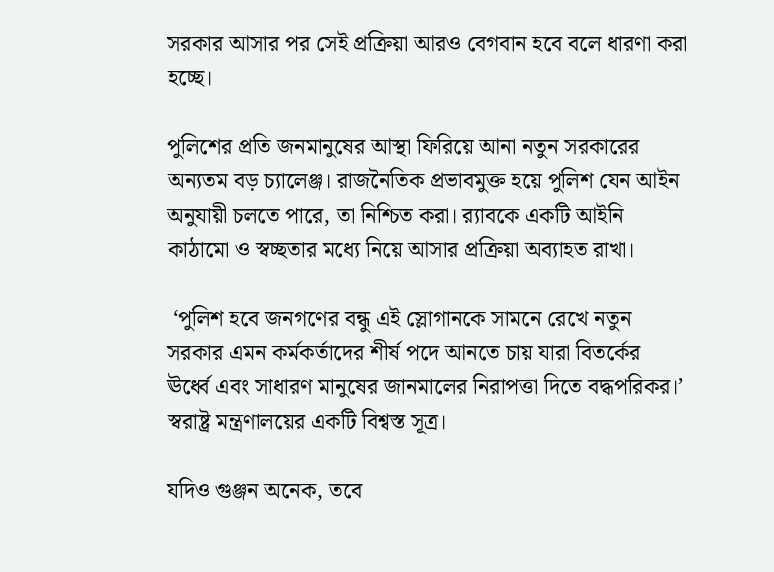সরকার আসার পর সেই প্রক্রিয়া আরও বেগবান হবে বলে ধারণা করা হচ্ছে।

পুলিশের প্রতি জনমানুষের আস্থা ফিরিয়ে আনা নতুন সরকারের অন্যতম বড় চ্যালেঞ্জ। রাজনৈতিক প্রভাবমুক্ত হয়ে পুলিশ যেন আইন অনুযায়ী চলতে পারে, তা নিশ্চিত করা। র‍্যাবকে একটি আইনি কাঠামো ও স্বচ্ছতার মধ্যে নিয়ে আসার প্রক্রিয়া অব্যাহত রাখা।

 ‘পুলিশ হবে জনগণের বন্ধু এই স্লোগানকে সামনে রেখে নতুন সরকার এমন কর্মকর্তাদের শীর্ষ পদে আনতে চায় যারা বিতর্কের ঊর্ধ্বে এবং সাধারণ মানুষের জানমালের নিরাপত্তা দিতে বদ্ধপরিকর।’ স্বরাষ্ট্র মন্ত্রণালয়ের একটি বিশ্বস্ত সূত্র।

যদিও গুঞ্জন অনেক, তবে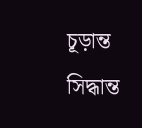চূড়ান্ত সিদ্ধান্ত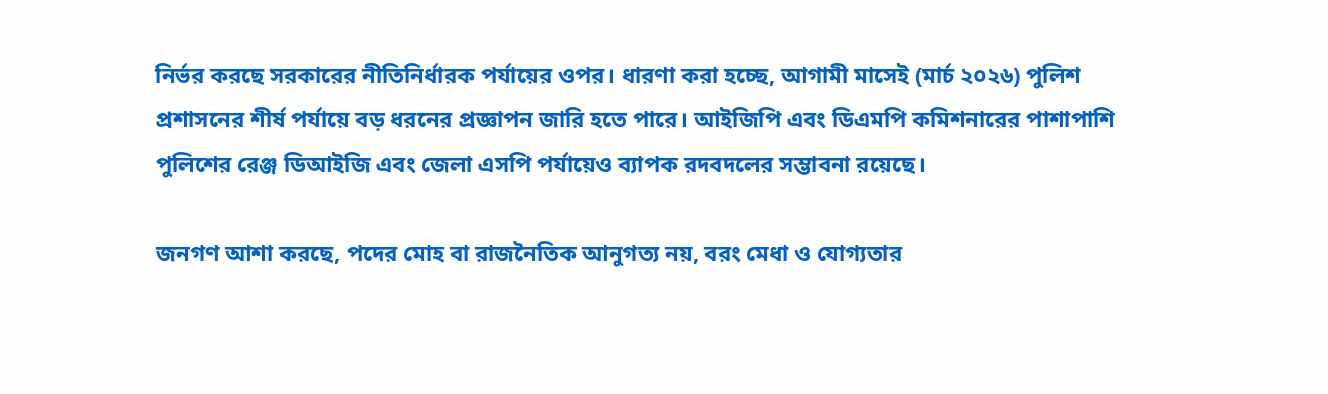নির্ভর করছে সরকারের নীতিনির্ধারক পর্যায়ের ওপর। ধারণা করা হচ্ছে, আগামী মাসেই (মার্চ ২০২৬) পুলিশ প্রশাসনের শীর্ষ পর্যায়ে বড় ধরনের প্রজ্ঞাপন জারি হতে পারে। আইজিপি এবং ডিএমপি কমিশনারের পাশাপাশি পুলিশের রেঞ্জ ডিআইজি এবং জেলা এসপি পর্যায়েও ব্যাপক রদবদলের সম্ভাবনা রয়েছে।

জনগণ আশা করছে, পদের মোহ বা রাজনৈতিক আনুগত্য নয়, বরং মেধা ও যোগ্যতার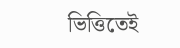ভিত্তিতেই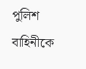পুলিশ বাহিনীকে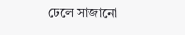ঢেলে সাজানো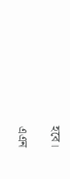হবে।

এএন